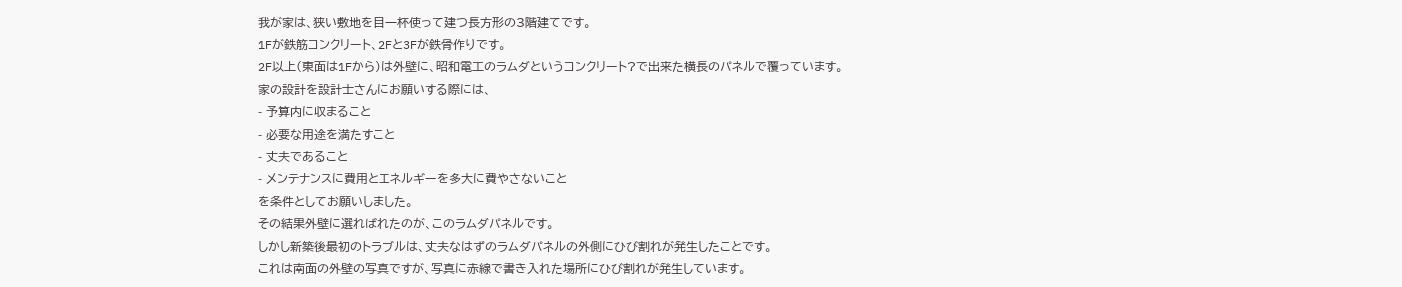我が家は、狭い敷地を目一杯使って建つ長方形の3階建てです。
1Fが鉄筋コンクリート、2Fと3Fが鉄骨作りです。
2F以上(東面は1Fから)は外壁に、昭和電工のラムダというコンクリート?で出来た横長のパネルで覆っています。
家の設計を設計士さんにお願いする際には、
- 予算内に収まること
- 必要な用途を満たすこと
- 丈夫であること
- メンテナンスに費用とエネルギーを多大に費やさないこと
を条件としてお願いしました。
その結果外壁に選ればれたのが、このラムダパネルです。
しかし新築後最初のトラブルは、丈夫なはずのラムダパネルの外側にひび割れが発生したことです。
これは南面の外壁の写真ですが、写真に赤線で書き入れた場所にひび割れが発生しています。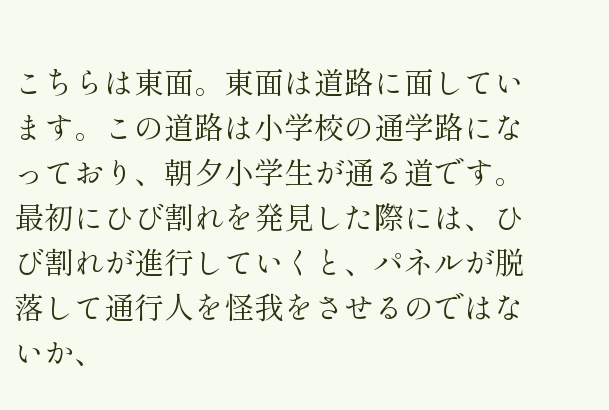こちらは東面。東面は道路に面しています。この道路は小学校の通学路になっており、朝夕小学生が通る道です。
最初にひび割れを発見した際には、ひび割れが進行していくと、パネルが脱落して通行人を怪我をさせるのではないか、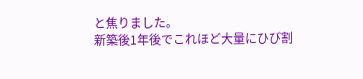と焦りました。
新築後1年後でこれほど大量にひび割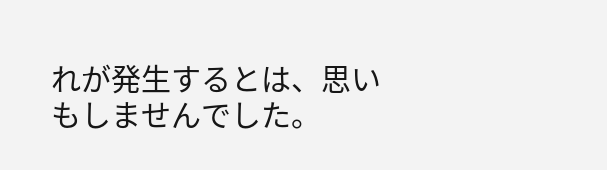れが発生するとは、思いもしませんでした。